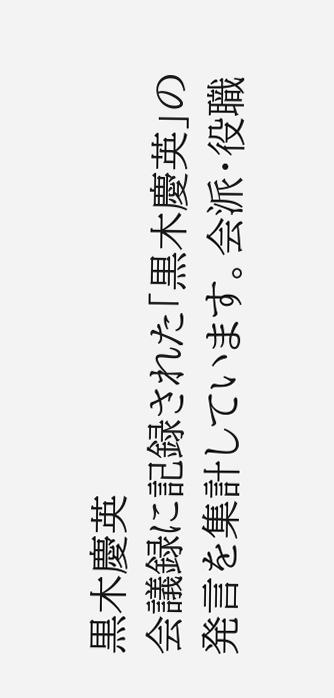黒木慶英
会議録に記録された「黒木慶英」の発言を集計しています。会派・役職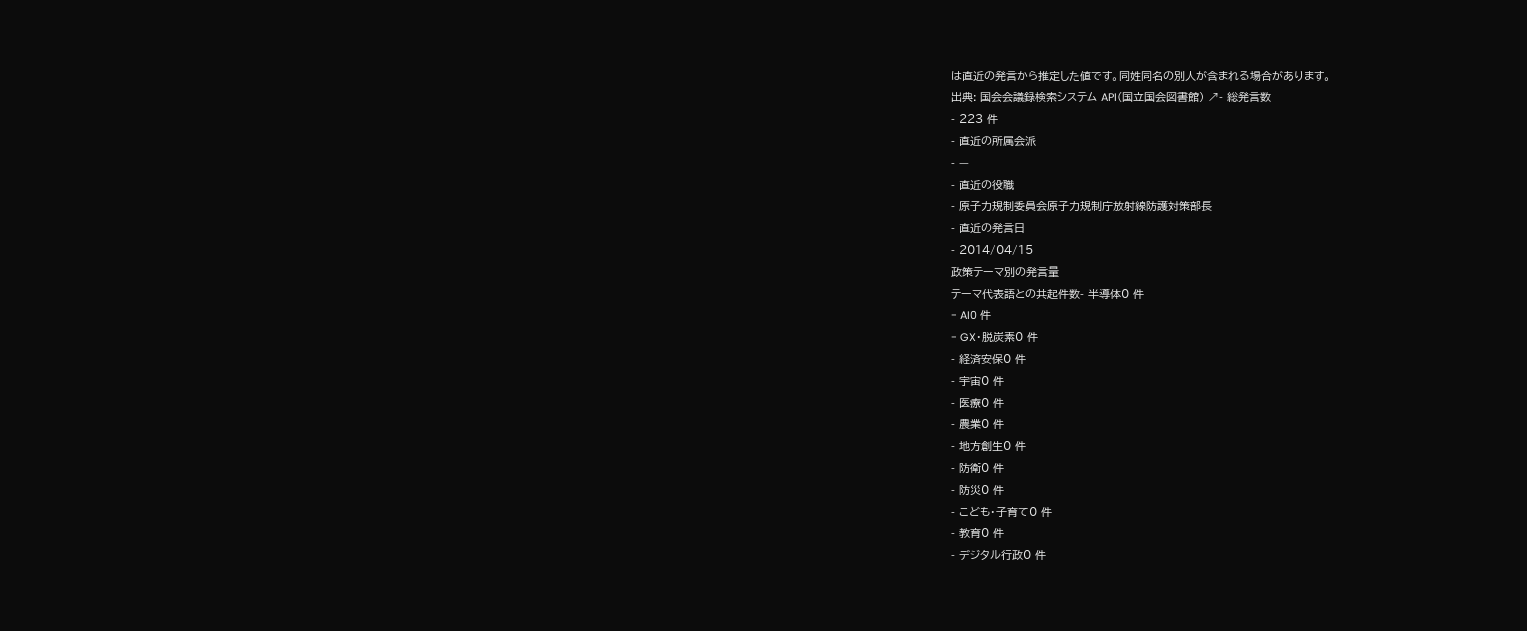は直近の発言から推定した値です。同姓同名の別人が含まれる場合があります。
出典: 国会会議録検索システム API(国立国会図書館) ↗- 総発言数
- 223 件
- 直近の所属会派
- —
- 直近の役職
- 原子力規制委員会原子力規制庁放射線防護対策部長
- 直近の発言日
- 2014/04/15
政策テーマ別の発言量
テーマ代表語との共起件数- 半導体0 件
- AI0 件
- GX・脱炭素0 件
- 経済安保0 件
- 宇宙0 件
- 医療0 件
- 農業0 件
- 地方創生0 件
- 防衛0 件
- 防災0 件
- こども・子育て0 件
- 教育0 件
- デジタル行政0 件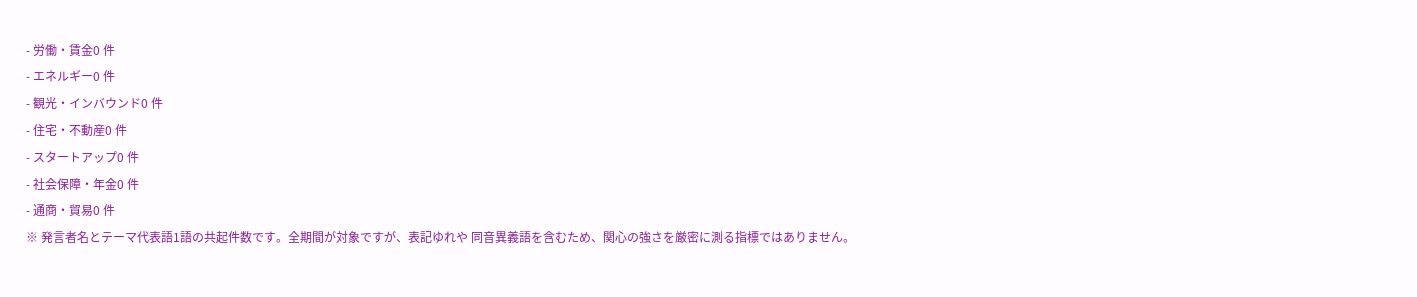- 労働・賃金0 件
- エネルギー0 件
- 観光・インバウンド0 件
- 住宅・不動産0 件
- スタートアップ0 件
- 社会保障・年金0 件
- 通商・貿易0 件
※ 発言者名とテーマ代表語1語の共起件数です。全期間が対象ですが、表記ゆれや 同音異義語を含むため、関心の強さを厳密に測る指標ではありません。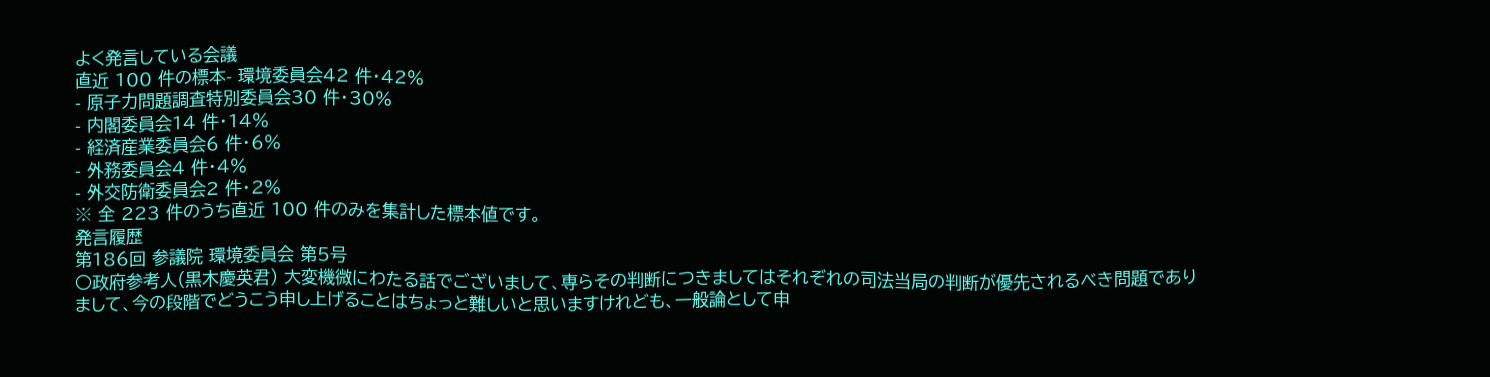よく発言している会議
直近 100 件の標本- 環境委員会42 件・42%
- 原子力問題調査特別委員会30 件・30%
- 内閣委員会14 件・14%
- 経済産業委員会6 件・6%
- 外務委員会4 件・4%
- 外交防衛委員会2 件・2%
※ 全 223 件のうち直近 100 件のみを集計した標本値です。
発言履歴
第186回 参議院 環境委員会 第5号
○政府参考人(黒木慶英君) 大変機微にわたる話でございまして、専らその判断につきましてはそれぞれの司法当局の判断が優先されるべき問題でありまして、今の段階でどうこう申し上げることはちょっと難しいと思いますけれども、一般論として申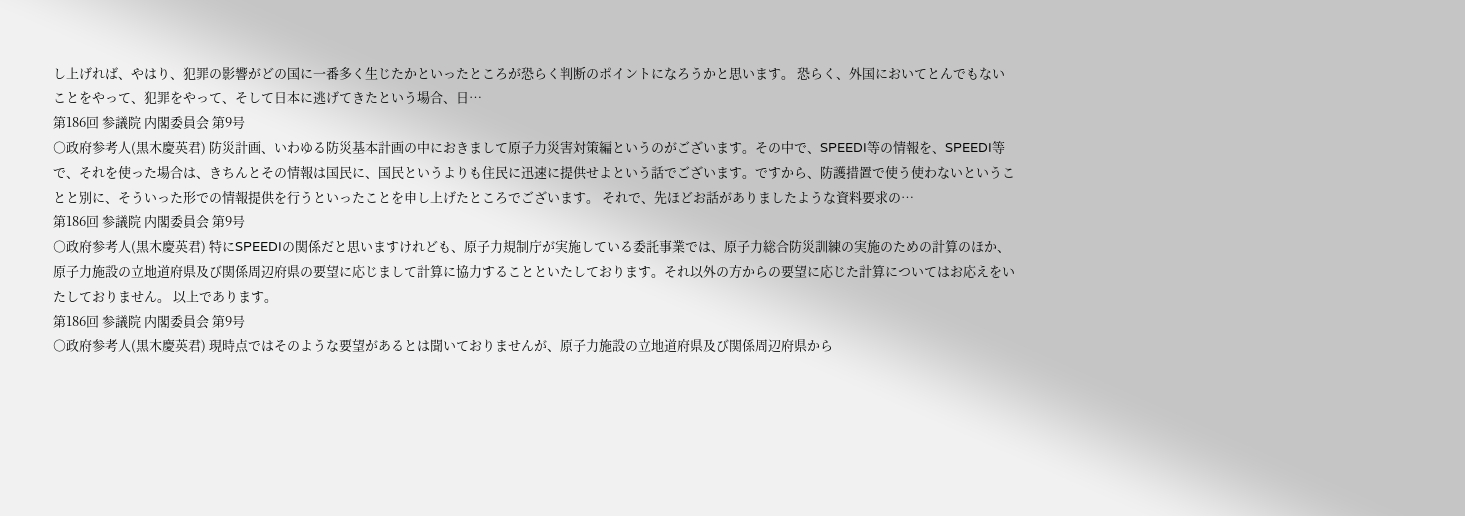し上げれば、やはり、犯罪の影響がどの国に一番多く生じたかといったところが恐らく判断のポイントになろうかと思います。 恐らく、外国においてとんでもないことをやって、犯罪をやって、そして日本に逃げてきたという場合、日…
第186回 参議院 内閣委員会 第9号
○政府参考人(黒木慶英君) 防災計画、いわゆる防災基本計画の中におきまして原子力災害対策編というのがございます。その中で、SPEEDI等の情報を、SPEEDI等で、それを使った場合は、きちんとその情報は国民に、国民というよりも住民に迅速に提供せよという話でございます。ですから、防護措置で使う使わないということと別に、そういった形での情報提供を行うといったことを申し上げたところでございます。 それで、先ほどお話がありましたような資料要求の…
第186回 参議院 内閣委員会 第9号
○政府参考人(黒木慶英君) 特にSPEEDIの関係だと思いますけれども、原子力規制庁が実施している委託事業では、原子力総合防災訓練の実施のための計算のほか、原子力施設の立地道府県及び関係周辺府県の要望に応じまして計算に協力することといたしております。それ以外の方からの要望に応じた計算についてはお応えをいたしておりません。 以上であります。
第186回 参議院 内閣委員会 第9号
○政府参考人(黒木慶英君) 現時点ではそのような要望があるとは聞いておりませんが、原子力施設の立地道府県及び関係周辺府県から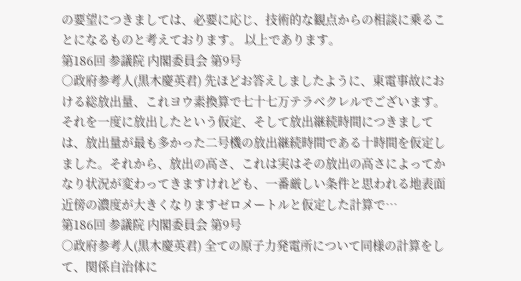の要望につきましては、必要に応じ、技術的な観点からの相談に乗ることになるものと考えております。 以上であります。
第186回 参議院 内閣委員会 第9号
○政府参考人(黒木慶英君) 先ほどお答えしましたように、東電事故における総放出量、これヨウ素換算で七十七万テラベクレルでございます。それを一度に放出したという仮定、そして放出継続時間につきましては、放出量が最も多かった二号機の放出継続時間である十時間を仮定しました。それから、放出の高さ、これは実はその放出の高さによってかなり状況が変わってきますけれども、一番厳しい条件と思われる地表面近傍の濃度が大きくなりますゼロメートルと仮定した計算で…
第186回 参議院 内閣委員会 第9号
○政府参考人(黒木慶英君) 全ての原子力発電所について同様の計算をして、関係自治体に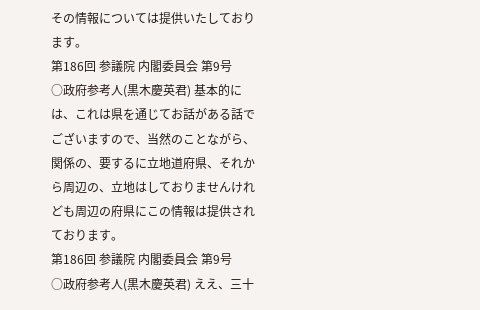その情報については提供いたしております。
第186回 参議院 内閣委員会 第9号
○政府参考人(黒木慶英君) 基本的には、これは県を通じてお話がある話でございますので、当然のことながら、関係の、要するに立地道府県、それから周辺の、立地はしておりませんけれども周辺の府県にこの情報は提供されております。
第186回 参議院 内閣委員会 第9号
○政府参考人(黒木慶英君) ええ、三十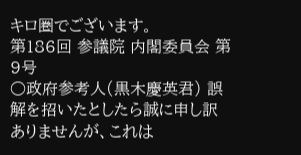キロ圏でございます。
第186回 参議院 内閣委員会 第9号
○政府参考人(黒木慶英君) 誤解を招いたとしたら誠に申し訳ありませんが、これは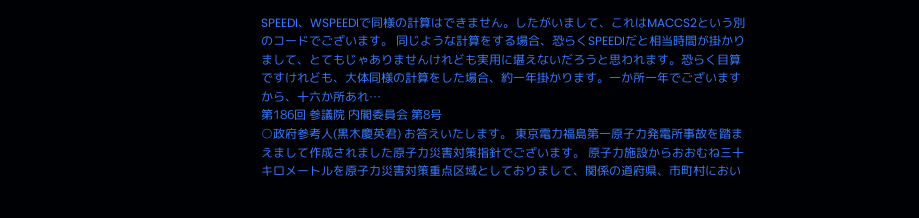SPEEDI、WSPEEDIで同様の計算はできません。したがいまして、これはMACCS2という別のコードでございます。 同じような計算をする場合、恐らくSPEEDIだと相当時間が掛かりまして、とてもじゃありませんけれども実用に堪えないだろうと思われます。恐らく目算ですけれども、大体同様の計算をした場合、約一年掛かります。一か所一年でございますから、十六か所あれ…
第186回 参議院 内閣委員会 第8号
○政府参考人(黒木慶英君) お答えいたします。 東京電力福島第一原子力発電所事故を踏まえまして作成されました原子力災害対策指針でございます。 原子力施設からおおむね三十キロメートルを原子力災害対策重点区域としておりまして、関係の道府県、市町村におい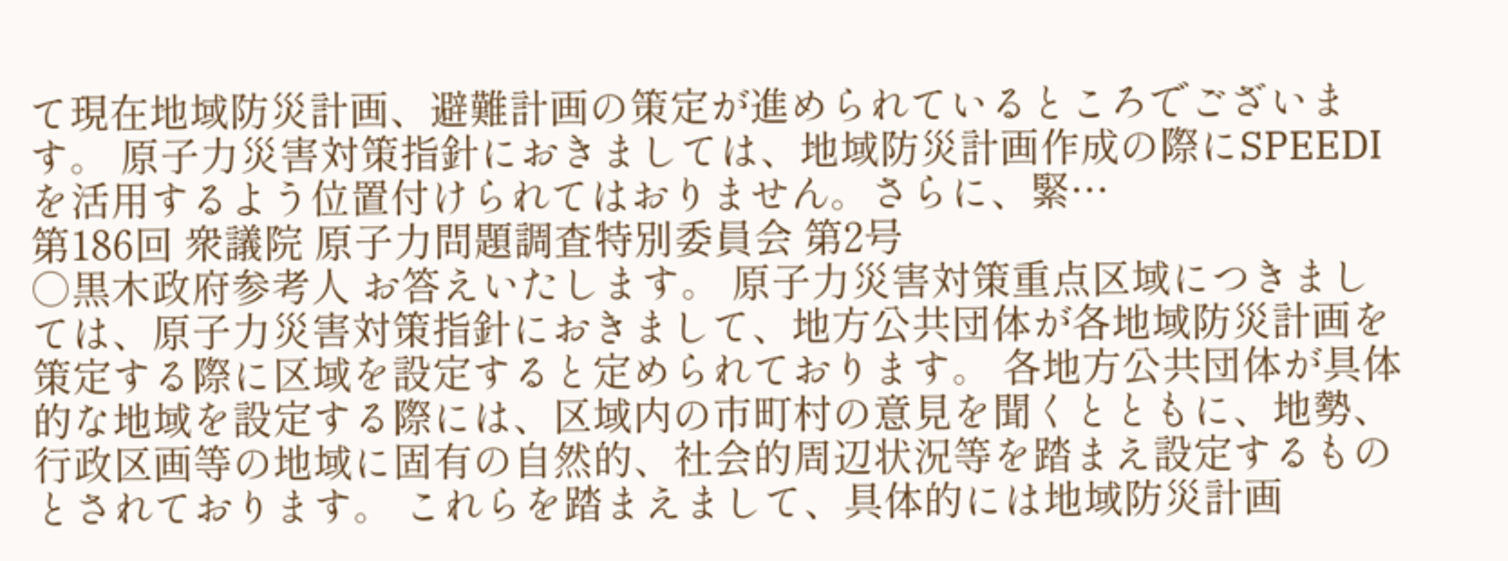て現在地域防災計画、避難計画の策定が進められているところでございます。 原子力災害対策指針におきましては、地域防災計画作成の際にSPEEDIを活用するよう位置付けられてはおりません。さらに、緊…
第186回 衆議院 原子力問題調査特別委員会 第2号
○黒木政府参考人 お答えいたします。 原子力災害対策重点区域につきましては、原子力災害対策指針におきまして、地方公共団体が各地域防災計画を策定する際に区域を設定すると定められております。 各地方公共団体が具体的な地域を設定する際には、区域内の市町村の意見を聞くとともに、地勢、行政区画等の地域に固有の自然的、社会的周辺状況等を踏まえ設定するものとされております。 これらを踏まえまして、具体的には地域防災計画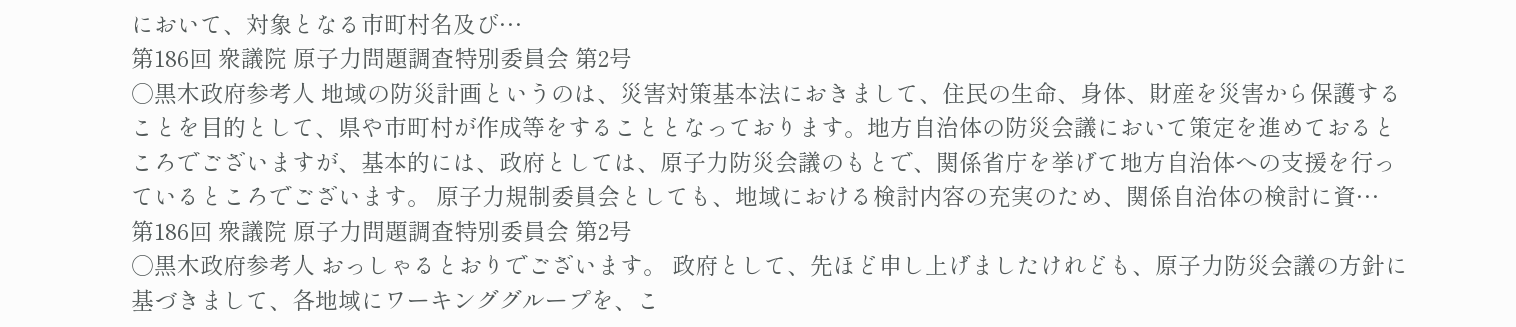において、対象となる市町村名及び…
第186回 衆議院 原子力問題調査特別委員会 第2号
○黒木政府参考人 地域の防災計画というのは、災害対策基本法におきまして、住民の生命、身体、財産を災害から保護することを目的として、県や市町村が作成等をすることとなっております。地方自治体の防災会議において策定を進めておるところでございますが、基本的には、政府としては、原子力防災会議のもとで、関係省庁を挙げて地方自治体への支援を行っているところでございます。 原子力規制委員会としても、地域における検討内容の充実のため、関係自治体の検討に資…
第186回 衆議院 原子力問題調査特別委員会 第2号
○黒木政府参考人 おっしゃるとおりでございます。 政府として、先ほど申し上げましたけれども、原子力防災会議の方針に基づきまして、各地域にワーキンググループを、こ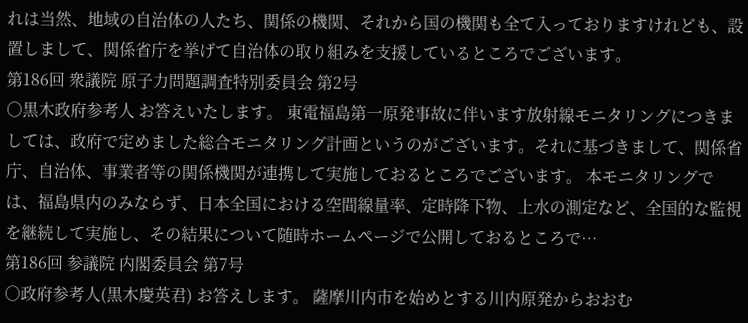れは当然、地域の自治体の人たち、関係の機関、それから国の機関も全て入っておりますけれども、設置しまして、関係省庁を挙げて自治体の取り組みを支援しているところでございます。
第186回 衆議院 原子力問題調査特別委員会 第2号
○黒木政府参考人 お答えいたします。 東電福島第一原発事故に伴います放射線モニタリングにつきましては、政府で定めました総合モニタリング計画というのがございます。それに基づきまして、関係省庁、自治体、事業者等の関係機関が連携して実施しておるところでございます。 本モニタリングでは、福島県内のみならず、日本全国における空間線量率、定時降下物、上水の測定など、全国的な監視を継続して実施し、その結果について随時ホームページで公開しておるところで…
第186回 参議院 内閣委員会 第7号
○政府参考人(黒木慶英君) お答えします。 薩摩川内市を始めとする川内原発からおおむ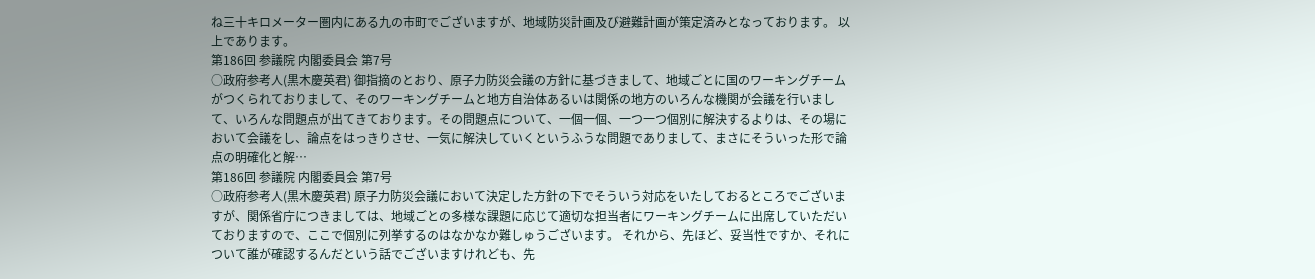ね三十キロメーター圏内にある九の市町でございますが、地域防災計画及び避難計画が策定済みとなっております。 以上であります。
第186回 参議院 内閣委員会 第7号
○政府参考人(黒木慶英君) 御指摘のとおり、原子力防災会議の方針に基づきまして、地域ごとに国のワーキングチームがつくられておりまして、そのワーキングチームと地方自治体あるいは関係の地方のいろんな機関が会議を行いまして、いろんな問題点が出てきております。その問題点について、一個一個、一つ一つ個別に解決するよりは、その場において会議をし、論点をはっきりさせ、一気に解決していくというふうな問題でありまして、まさにそういった形で論点の明確化と解…
第186回 参議院 内閣委員会 第7号
○政府参考人(黒木慶英君) 原子力防災会議において決定した方針の下でそういう対応をいたしておるところでございますが、関係省庁につきましては、地域ごとの多様な課題に応じて適切な担当者にワーキングチームに出席していただいておりますので、ここで個別に列挙するのはなかなか難しゅうございます。 それから、先ほど、妥当性ですか、それについて誰が確認するんだという話でございますけれども、先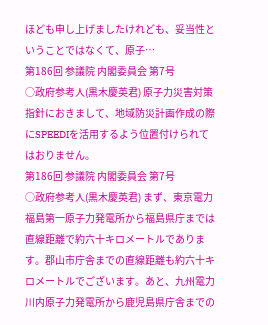ほども申し上げましたけれども、妥当性ということではなくて、原子…
第186回 参議院 内閣委員会 第7号
○政府参考人(黒木慶英君) 原子力災害対策指針におきまして、地域防災計画作成の際にSPEEDIを活用するよう位置付けられてはおりません。
第186回 参議院 内閣委員会 第7号
○政府参考人(黒木慶英君) まず、東京電力福島第一原子力発電所から福島県庁までは直線距離で約六十キロメートルであります。郡山市庁舎までの直線距離も約六十キロメートルでございます。あと、九州電力川内原子力発電所から鹿児島県庁舎までの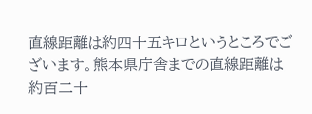直線距離は約四十五キロというところでございます。熊本県庁舎までの直線距離は約百二十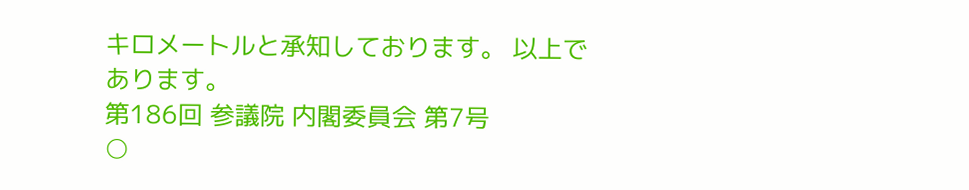キロメートルと承知しております。 以上であります。
第186回 参議院 内閣委員会 第7号
○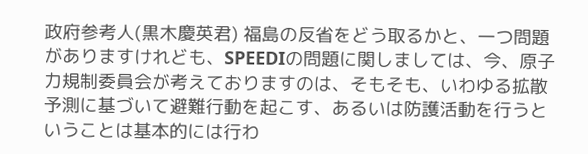政府参考人(黒木慶英君) 福島の反省をどう取るかと、一つ問題がありますけれども、SPEEDIの問題に関しましては、今、原子力規制委員会が考えておりますのは、そもそも、いわゆる拡散予測に基づいて避難行動を起こす、あるいは防護活動を行うということは基本的には行わ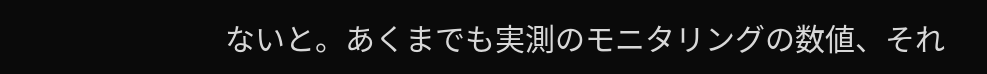ないと。あくまでも実測のモニタリングの数値、それ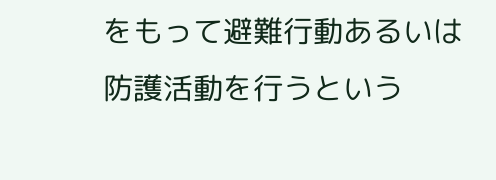をもって避難行動あるいは防護活動を行うという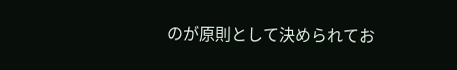のが原則として決められてお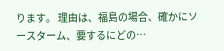ります。 理由は、福島の場合、確かにソースターム、要するにどの…